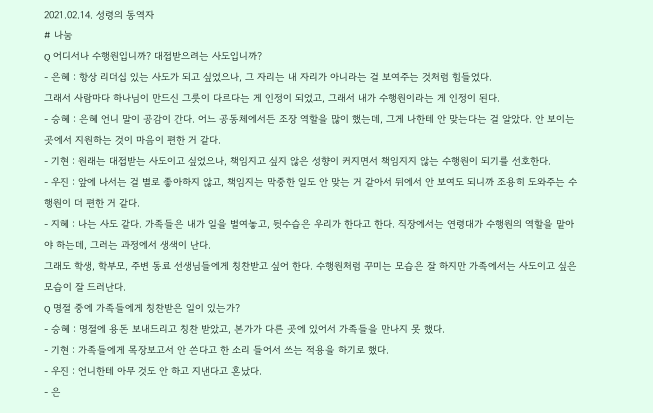2021.02.14. 성령의 동역자
# 나눔
Q 어디서나 수행원입니까? 대접받으려는 사도입니까?
- 은혜 : 항상 리더십 있는 사도가 되고 싶었으나, 그 자리는 내 자리가 아니라는 걸 보여주는 것처럼 힘들었다.
그래서 사람마다 하나님이 만드신 그릇이 다르다는 게 인정이 되었고, 그래서 내가 수행원이라는 게 인정이 된다.
- 승혜 : 은혜 언니 말이 공감이 간다. 어느 공동체에서든 조장 역할을 많이 했는데, 그게 나한테 안 맞는다는 걸 알았다. 안 보이는 곳에서 지원하는 것이 마음이 편한 거 같다.
- 기현 : 원래는 대접받는 사도이고 싶었으나, 책임지고 싶지 않은 성향이 커지면서 책임지지 않는 수행원이 되기를 선호한다.
- 우진 : 앞에 나서는 걸 별로 좋아하지 않고, 책임지는 막중한 일도 안 맞는 거 같아서 뒤에서 안 보여도 되니까 조용히 도와주는 수행원이 더 편한 거 같다.
- 지혜 : 나는 사도 같다. 가족들은 내가 일을 벌여놓고, 뒷수습은 우리가 한다고 한다. 직장에서는 연령대가 수행원의 역할을 맡아야 하는데, 그러는 과정에서 생색이 난다.
그래도 학생, 학부모, 주변 동료 선생님들에게 칭찬받고 싶어 한다. 수행원처럼 꾸미는 모습은 잘 하지만 가족에서는 사도이고 싶은 모습이 잘 드러난다.
Q 명절 중에 가족들에게 칭찬받은 일이 있는가?
- 승혜 : 명절에 용돈 보내드리고 칭찬 받았고, 본가가 다른 곳에 있어서 가족들을 만나지 못 했다.
- 기현 : 가족들에게 목장보고서 안 쓴다고 한 소리 들어서 쓰는 적용을 하기로 했다.
- 우진 : 언니한테 아무 것도 안 하고 지낸다고 혼났다.
- 은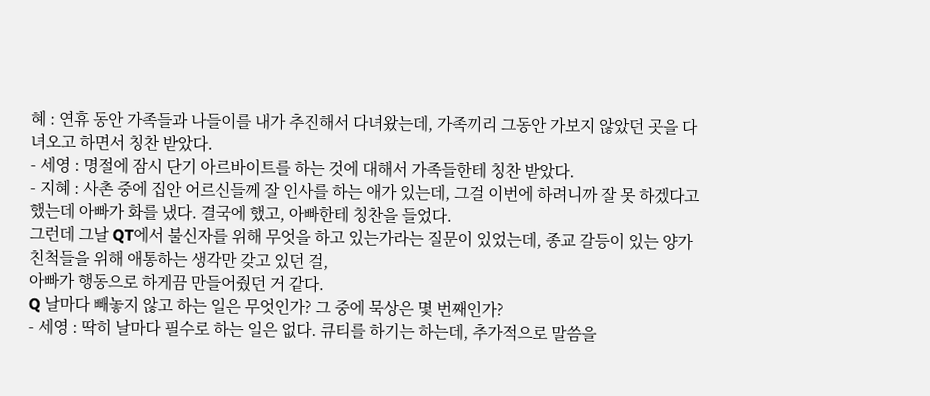혜 : 연휴 동안 가족들과 나들이를 내가 추진해서 다녀왔는데, 가족끼리 그동안 가보지 않았던 곳을 다녀오고 하면서 칭찬 받았다.
- 세영 : 명절에 잠시 단기 아르바이트를 하는 것에 대해서 가족들한테 칭찬 받았다.
- 지혜 : 사촌 중에 집안 어르신들께 잘 인사를 하는 애가 있는데, 그걸 이번에 하려니까 잘 못 하겠다고 했는데 아빠가 화를 냈다. 결국에 했고, 아빠한테 칭찬을 들었다.
그런데 그날 QT에서 불신자를 위해 무엇을 하고 있는가라는 질문이 있었는데, 종교 갈등이 있는 양가 친척들을 위해 애통하는 생각만 갖고 있던 걸,
아빠가 행동으로 하게끔 만들어줬던 거 같다.
Q 날마다 빼놓지 않고 하는 일은 무엇인가? 그 중에 묵상은 몇 번째인가?
- 세영 : 딱히 날마다 필수로 하는 일은 없다. 큐티를 하기는 하는데, 추가적으로 말씀을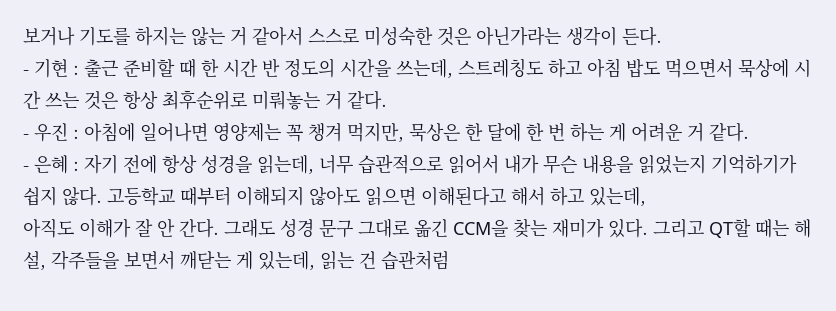보거나 기도를 하지는 않는 거 같아서 스스로 미성숙한 것은 아닌가라는 생각이 든다.
- 기현 : 출근 준비할 때 한 시간 반 정도의 시간을 쓰는데, 스트레칭도 하고 아침 밥도 먹으면서 묵상에 시간 쓰는 것은 항상 최후순위로 미뤄놓는 거 같다.
- 우진 : 아침에 일어나면 영양제는 꼭 챙겨 먹지만, 묵상은 한 달에 한 번 하는 게 어려운 거 같다.
- 은혜 : 자기 전에 항상 성경을 읽는데, 너무 습관적으로 읽어서 내가 무슨 내용을 읽었는지 기억하기가 쉽지 않다. 고등학교 때부터 이해되지 않아도 읽으면 이해된다고 해서 하고 있는데,
아직도 이해가 잘 안 간다. 그래도 성경 문구 그대로 옮긴 CCM을 찾는 재미가 있다. 그리고 QT할 때는 해설, 각주들을 보면서 깨닫는 게 있는데, 읽는 건 습관처럼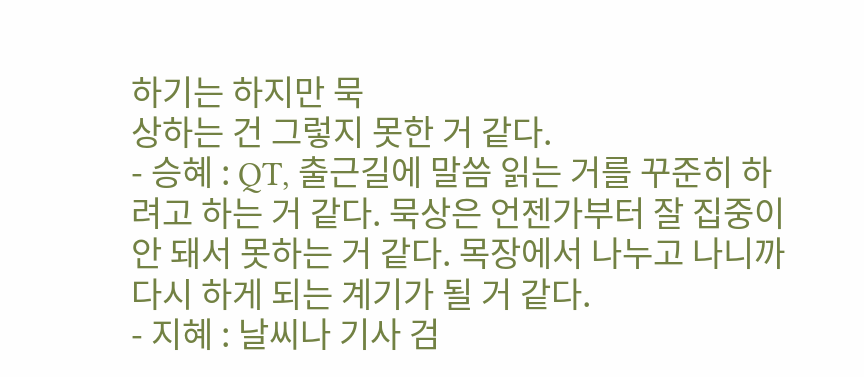하기는 하지만 묵
상하는 건 그렇지 못한 거 같다.
- 승혜 : QT, 출근길에 말씀 읽는 거를 꾸준히 하려고 하는 거 같다. 묵상은 언젠가부터 잘 집중이 안 돼서 못하는 거 같다. 목장에서 나누고 나니까 다시 하게 되는 계기가 될 거 같다.
- 지혜 : 날씨나 기사 검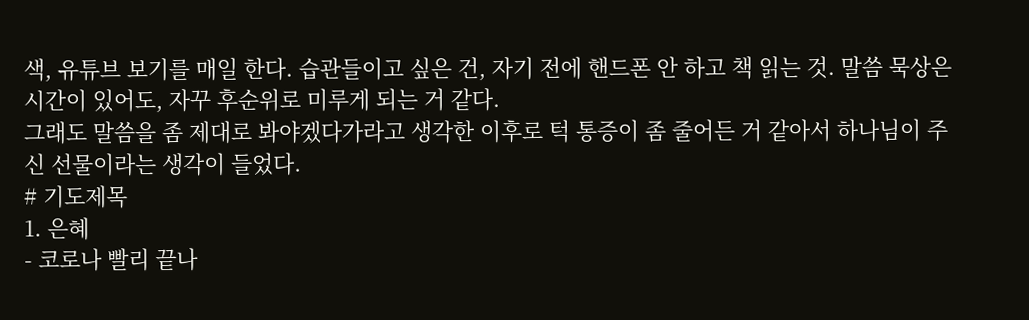색, 유튜브 보기를 매일 한다. 습관들이고 싶은 건, 자기 전에 핸드폰 안 하고 책 읽는 것. 말씀 묵상은 시간이 있어도, 자꾸 후순위로 미루게 되는 거 같다.
그래도 말씀을 좀 제대로 봐야겠다가라고 생각한 이후로 턱 통증이 좀 줄어든 거 같아서 하나님이 주신 선물이라는 생각이 들었다.
# 기도제목
1. 은혜
- 코로나 빨리 끝나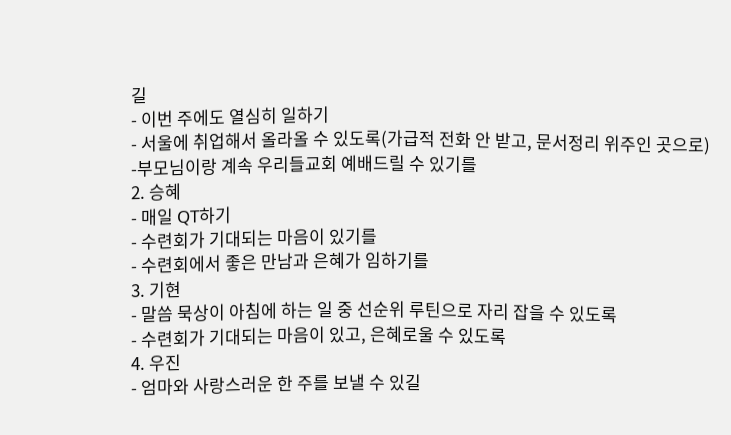길
- 이번 주에도 열심히 일하기
- 서울에 취업해서 올라올 수 있도록(가급적 전화 안 받고, 문서정리 위주인 곳으로)
-부모님이랑 계속 우리들교회 예배드릴 수 있기를
2. 승혜
- 매일 QT하기
- 수련회가 기대되는 마음이 있기를
- 수련회에서 좋은 만남과 은혜가 임하기를
3. 기현
- 말씀 묵상이 아침에 하는 일 중 선순위 루틴으로 자리 잡을 수 있도록
- 수련회가 기대되는 마음이 있고, 은혜로울 수 있도록
4. 우진
- 엄마와 사랑스러운 한 주를 보낼 수 있길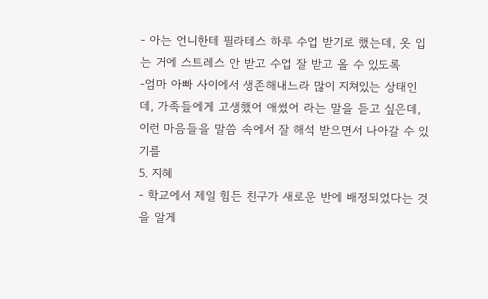- 아는 언니한테 필라테스 하루 수업 받기로 했는데, 옷 입는 거에 스트레스 안 받고 수업 잘 받고 올 수 있도록
-엄마 아빠 사이에서 생존해내느라 많이 지쳐있는 상태인데, 가족들에게 고생했어 애썼어 라는 말을 듣고 싶은데, 이런 마음들을 말씀 속에서 잘 해석 받으면서 나아갈 수 있기를
5. 지혜
- 학교에서 제일 힘든 친구가 새로운 반에 배정되었다는 것을 알게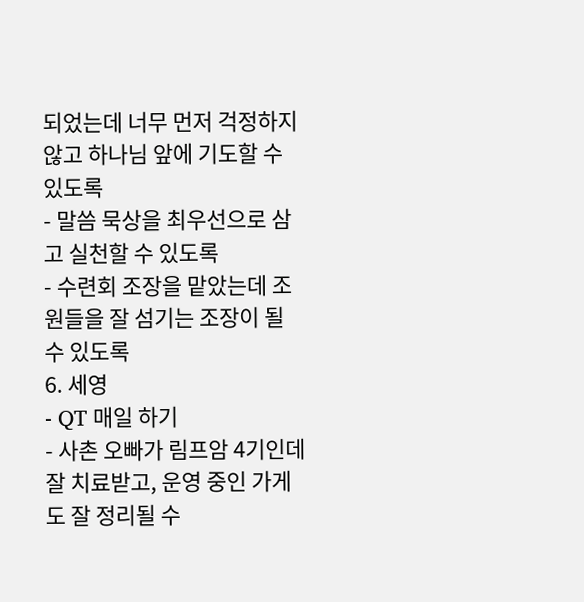되었는데 너무 먼저 걱정하지 않고 하나님 앞에 기도할 수 있도록
- 말씀 묵상을 최우선으로 삼고 실천할 수 있도록
- 수련회 조장을 맡았는데 조원들을 잘 섬기는 조장이 될 수 있도록
6. 세영
- QT 매일 하기
- 사촌 오빠가 림프암 4기인데 잘 치료받고, 운영 중인 가게도 잘 정리될 수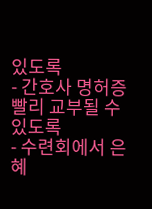있도록
- 간호사 명허증 빨리 교부될 수 있도록
- 수련회에서 은혜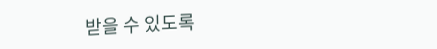받을 수 있도록